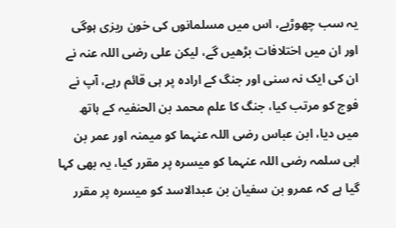یہ سب چھوڑیے، اس میں مسلمانوں کی خون ریزی ہوگی اور ان میں اختلافات بڑھیں گے، لیکن علی رضی اللہ عنہ نے ان کی ایک نہ سنی اور جنگ کے ارادہ پر ہی قائم رہے، آپ نے فوج کو مرتب کیا، جنگ کا علم محمد بن الحنفیہ کے ہاتھ میں دیا، ابن عباس رضی اللہ عنہما کو میمنہ اور عمر بن ابی سلمہ رضی اللہ عنہما کو میسرہ پر مقرر کیا، یہ بھی کہا گیا ہے کہ عمرو بن سفیان بن عبدالاسد کو میسرہ پر مقرر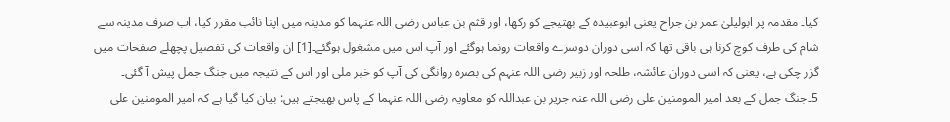کیا۔ مقدمہ پر ابولیلیٰ عمر بن جراح یعنی ابوعبیدہ کے بھتیجے کو رکھا، اور قثم بن عباس رضی اللہ عنہما کو مدینہ میں اپنا نائب مقرر کیا، اب صرف مدینہ سے شام کی طرف کوچ کرنا ہی باقی تھا کہ اسی دوران دوسرے واقعات رونما ہوگئے اور آپ اس میں مشغول ہوگئے۔[1] ان واقعات کی تفصیل پچھلے صفحات میں گزر چکی ہے، یعنی کہ اسی دوران عائشہ، طلحہ اور زبیر رضی اللہ عنہم کی بصرہ روانگی کی آپ کو خبر ملی اور اس کے نتیجہ میں جنگ جمل پیش آ گئی۔ 5۔جنگ جمل کے بعد امیر المومنین علی رضی اللہ عنہ جریر بن عبداللہ کو معاویہ رضی اللہ عنہما کے پاس بھیجتے ہیں: بیان کیا گیا ہے کہ امیر المومنین علی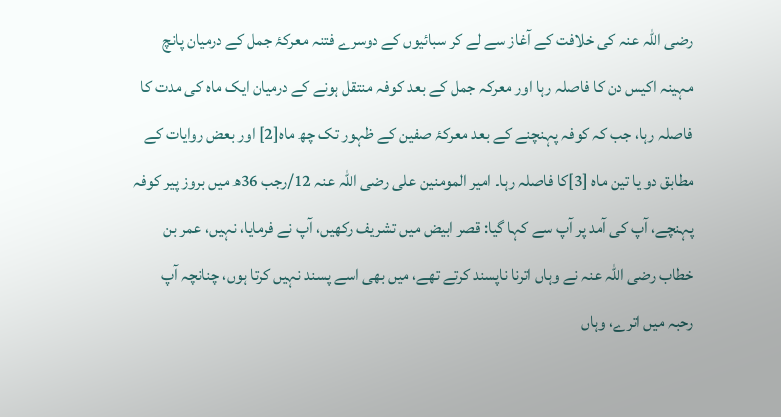رضی اللہ عنہ کی خلافت کے آغاز سے لے کر سبائیوں کے دوسرے فتنہ معرکۂ جمل کے درمیان پانچ مہینہ اکیس دن کا فاصلہ رہا اور معرکہ جمل کے بعد کوفہ منتقل ہونے کے درمیان ایک ماہ کی مدت کا فاصلہ رہا، جب کہ کوفہ پہنچنے کے بعد معرکۂ صفین کے ظہور تک چھ ماہ[2] اور بعض روایات کے مطابق دو یا تین ماہ [3]کا فاصلہ رہا۔ امیر المومنین علی رضی اللہ عنہ 12/رجب 36ھ میں بروز پیر کوفہ پہنچے، آپ کی آمد پر آپ سے کہا گیا: قصر ابیض میں تشریف رکھیں، آپ نے فرمایا، نہیں، عمر بن خطاب رضی اللہ عنہ نے وہاں اترنا ناپسند کرتے تھے، میں بھی اسے پسند نہیں کرتا ہوں، چنانچہ آپ رحبہ میں اترے، وہاں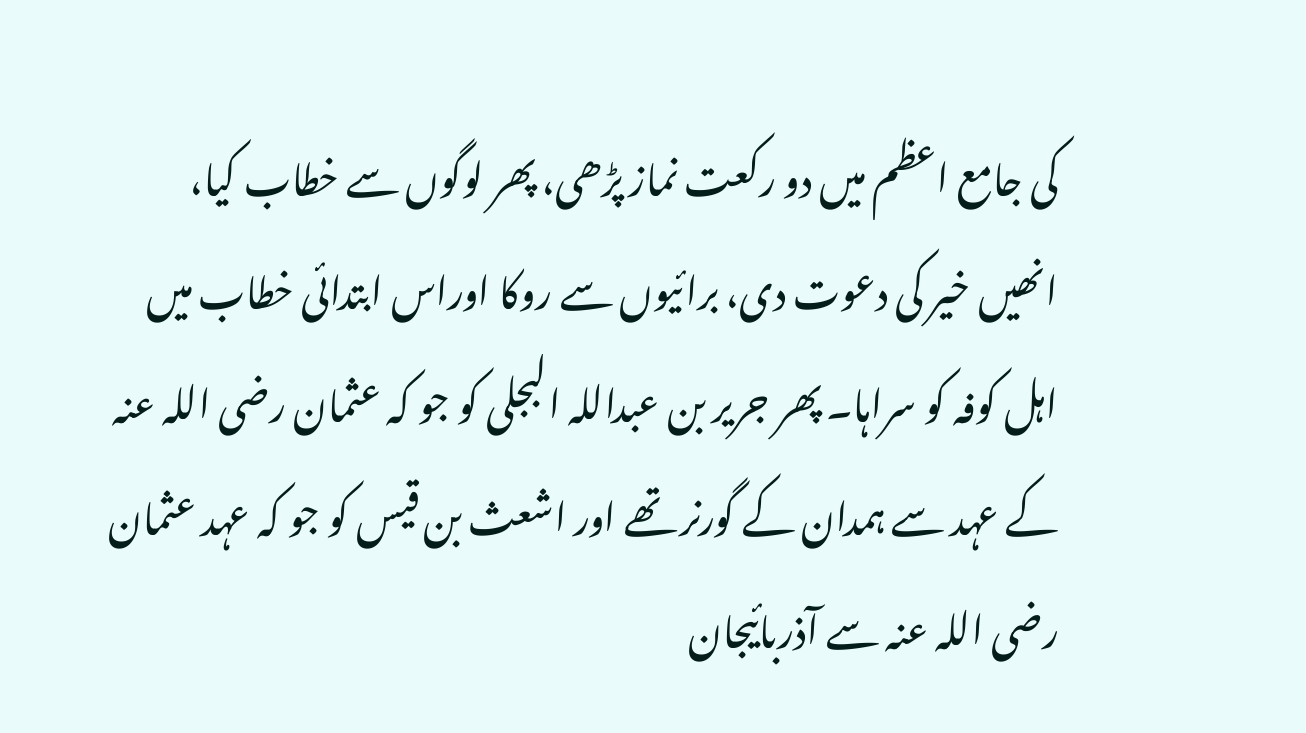کی جامع اعظم میں دو رکعت نماز پڑھی، پھر لوگوں سے خطاب کیا، انھیں خیر کی دعوت دی، برائیوں سے روکا اوراس ابتدائی خطاب میں اہل کوفہ کو سراہا۔ پھر جریر بن عبداللہ البجلی کو جو کہ عثمان رضی اللہ عنہ کے عہد سے ہمدان کے گورنر تھے اور اشعث بن قیس کو جو کہ عہد عثمان رضی اللہ عنہ سے آذربائیجان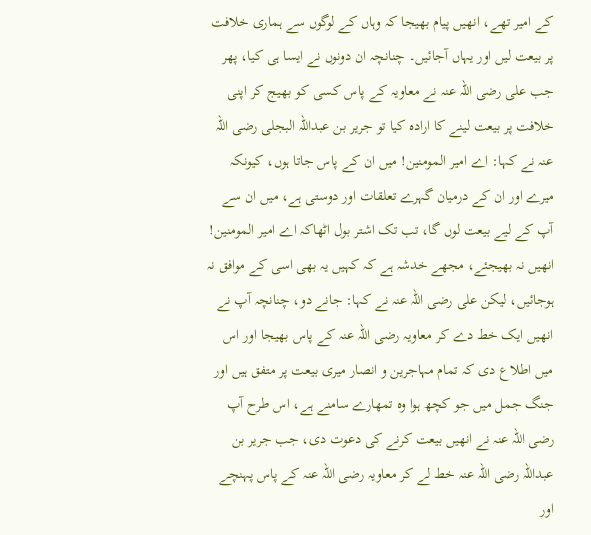کے امیر تھے، انھیں پیام بھیجا کہ وہاں کے لوگوں سے ہماری خلافت پر بیعت لیں اور یہاں آجائیں۔ چنانچہ ان دونوں نے ایسا ہی کیا، پھر جب علی رضی اللہ عنہ نے معاویہ کے پاس کسی کو بھیج کر اپنی خلافت پر بیعت لینے کا ارادہ کیا تو جریر بن عبداللہ البجلی رضی اللہ عنہ نے کہا: اے امیر المومنین! میں ان کے پاس جاتا ہوں، کیونکہ میرے اور ان کے درمیان گہرے تعلقات اور دوستی ہے، میں ان سے آپ کے لیے بیعت لوں گا، تب تک اشتر بول اٹھاکہ اے امیر المومنین! انھیں نہ بھیجئے، مجھے خدشہ ہے کہ کہیں یہ بھی اسی کے موافق نہ ہوجائیں، لیکن علی رضی اللہ عنہ نے کہا: جانے دو، چنانچہ آپ نے انھیں ایک خط دے کر معاویہ رضی اللہ عنہ کے پاس بھیجا اور اس میں اطلاع دی کہ تمام مہاجرین و انصار میری بیعت پر متفق ہیں اور جنگ جمل میں جو کچھ ہوا وہ تمھارے سامنے ہے، اس طرح آپ رضی اللہ عنہ نے انھیں بیعت کرنے کی دعوت دی، جب جریر بن عبداللہ رضی اللہ عنہ خط لے کر معاویہ رضی اللہ عنہ کے پاس پہنچے اور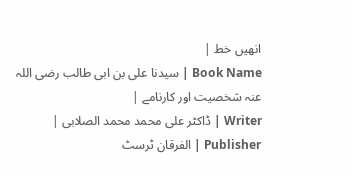انھیں خط |
Book Name | سیدنا علی بن ابی طالب رضی اللہ عنہ شخصیت اور کارنامے |
Writer | ڈاکٹر علی محمد محمد الصلابی |
Publisher | الفرقان ٹرسٹ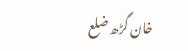خان گڑھ ضلع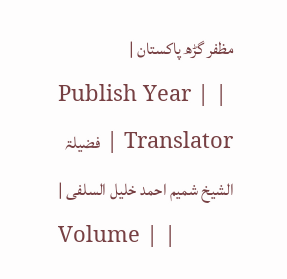مظفر گڑھ پاکستان |
Publish Year | |
Translator | فضیلۃ الشیخ شمیم احمد خلیل السلفی |
Volume | |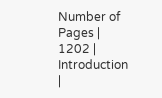Number of Pages | 1202 |
Introduction |